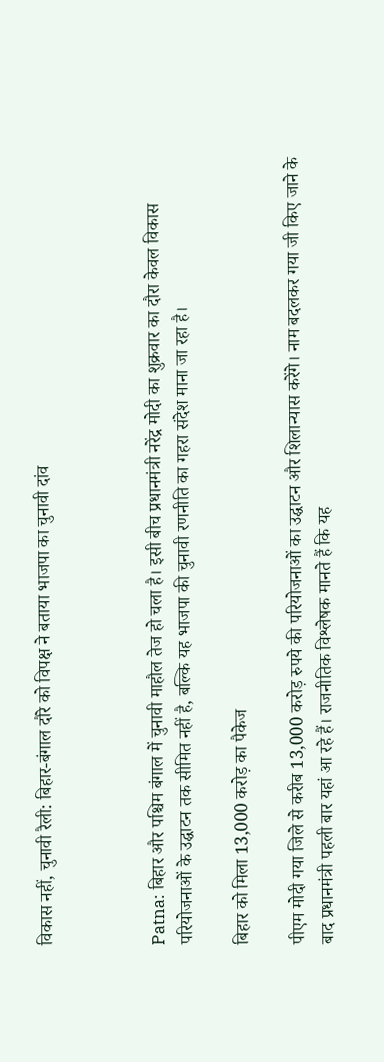विकास नहीं, चुनावी रैली: बिहार-बंगाल दौरे को विपक्ष ने बताया भाजपा का चुनावी दांव



Patna: बिहार और पश्चिम बंगाल में चुनावी माहौल तेज हो चला है। इसी बीच प्रधानमंत्री नरेंद्र मोदी का शुक्रवार का दौरा केवल विकास परियोजनाओं के उद्घाटन तक सीमित नहीं है, बल्कि यह भाजपा की चुनावी रणनीति का गहरा संदेश माना जा रहा है।

बिहार को मिला 13,000 करोड़ का पैकेज

पीएम मोदी गया जिले से करीब 13,000 करोड़ रुपये की परियोजनाओं का उद्घाटन और शिलान्यास करेंगे। नाम बदलकर गया जी किए जाने के बाद प्रधानमंत्री पहली बार यहां आ रहे हैं। राजनीतिक विश्लेषक मानते हैं कि यह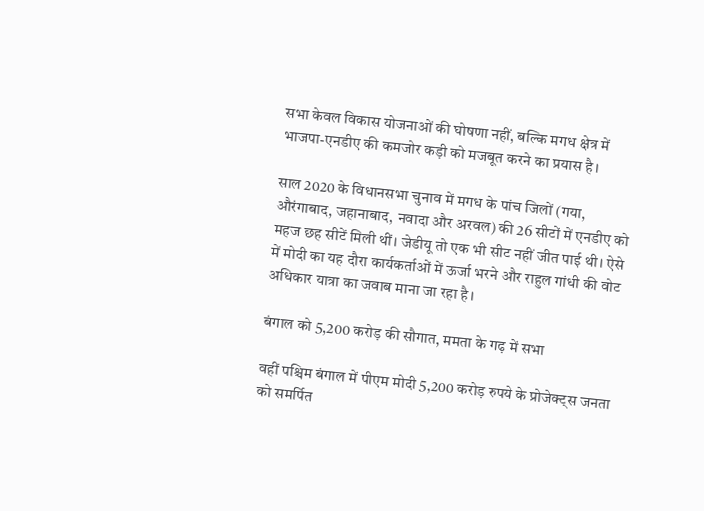सभा केवल विकास योजनाओं की घोषणा नहीं, बल्कि मगध क्षेत्र में भाजपा-एनडीए की कमजोर कड़ी को मजबूत करने का प्रयास है।

साल 2020 के विधानसभा चुनाव में मगध के पांच जिलों (गया, औरंगाबाद, जहानाबाद, नवादा और अरवल) की 26 सीटों में एनडीए को महज छह सीटें मिली थीं। जेडीयू तो एक भी सीट नहीं जीत पाई थी। ऐसे में मोदी का यह दौरा कार्यकर्ताओं में ऊर्जा भरने और राहुल गांधी की वोट अधिकार यात्रा का जवाब माना जा रहा है।

बंगाल को 5,200 करोड़ की सौगात, ममता के गढ़ में सभा

वहीं पश्चिम बंगाल में पीएम मोदी 5,200 करोड़ रुपये के प्रोजेक्ट्स जनता को समर्पित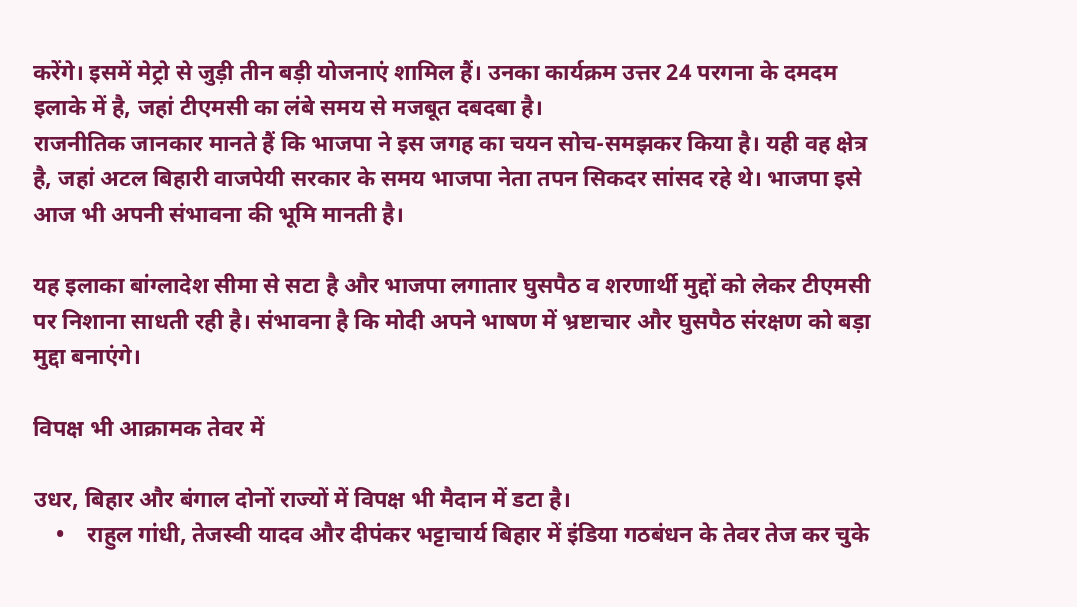करेंगे। इसमें मेट्रो से जुड़ी तीन बड़ी योजनाएं शामिल हैं। उनका कार्यक्रम उत्तर 24 परगना के दमदम इलाके में है, जहां टीएमसी का लंबे समय से मजबूत दबदबा है।
राजनीतिक जानकार मानते हैं कि भाजपा ने इस जगह का चयन सोच-समझकर किया है। यही वह क्षेत्र है, जहां अटल बिहारी वाजपेयी सरकार के समय भाजपा नेता तपन सिकदर सांसद रहे थे। भाजपा इसे आज भी अपनी संभावना की भूमि मानती है।

यह इलाका बांग्लादेश सीमा से सटा है और भाजपा लगातार घुसपैठ व शरणार्थी मुद्दों को लेकर टीएमसी पर निशाना साधती रही है। संभावना है कि मोदी अपने भाषण में भ्रष्टाचार और घुसपैठ संरक्षण को बड़ा मुद्दा बनाएंगे।

विपक्ष भी आक्रामक तेवर में

उधर, बिहार और बंगाल दोनों राज्यों में विपक्ष भी मैदान में डटा है।
    •    राहुल गांधी, तेजस्वी यादव और दीपंकर भट्टाचार्य बिहार में इंडिया गठबंधन के तेवर तेज कर चुके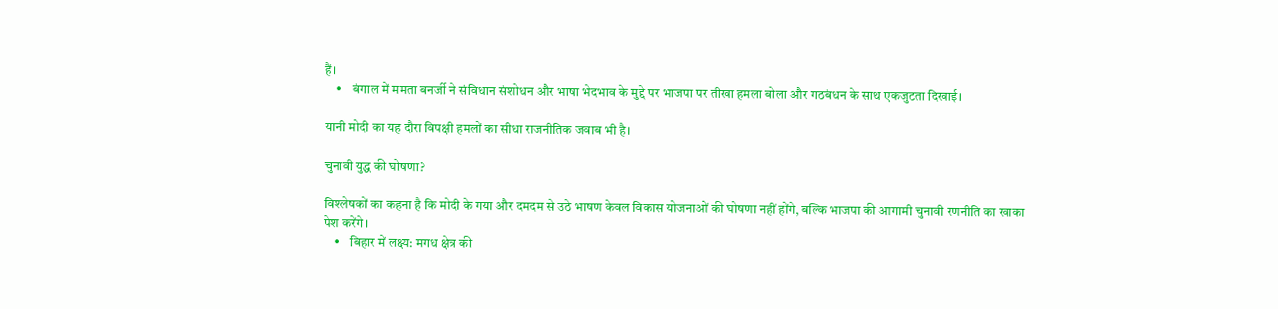हैं।
    •    बंगाल में ममता बनर्जी ने संविधान संशोधन और भाषा भेदभाव के मुद्दे पर भाजपा पर तीखा हमला बोला और गठबंधन के साथ एकजुटता दिखाई।

यानी मोदी का यह दौरा विपक्षी हमलों का सीधा राजनीतिक जवाब भी है।

चुनावी युद्ध की घोषणा?

विश्लेषकों का कहना है कि मोदी के गया और दमदम से उठे भाषण केवल विकास योजनाओं की घोषणा नहीं होंगे, बल्कि भाजपा की आगामी चुनावी रणनीति का खाका पेश करेंगे।
    •    बिहार में लक्ष्य: मगध क्षेत्र की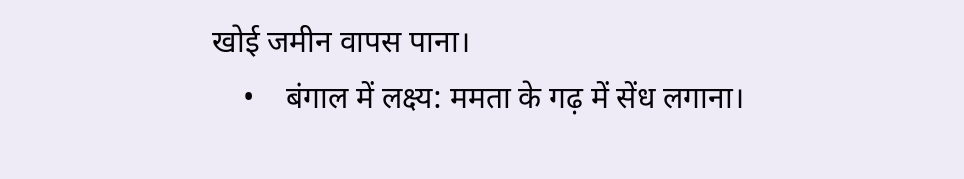खोई जमीन वापस पाना।
    •    बंगाल में लक्ष्य: ममता के गढ़ में सेंध लगाना।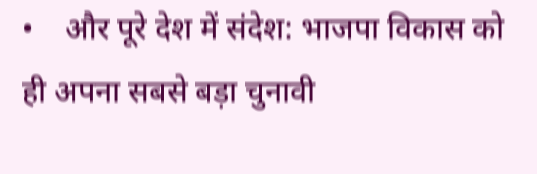•    और पूरे देश में संदेश: भाजपा विकास को ही अपना सबसे बड़ा चुनावी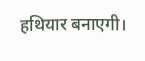हथियार बनाएगी।